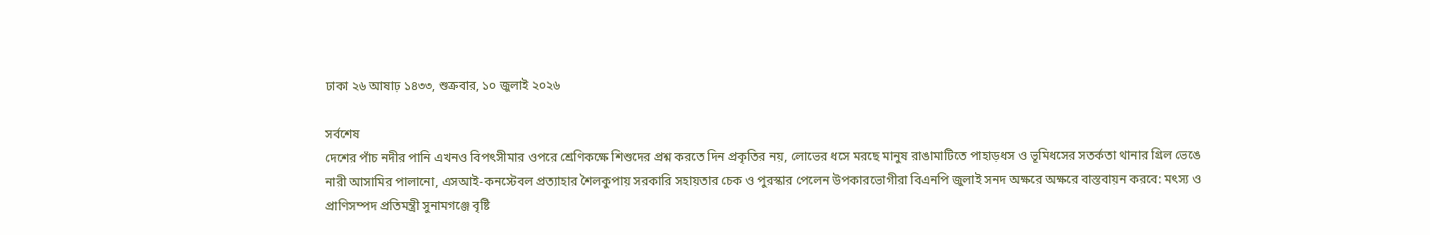ঢাকা ২৬ আষাঢ় ১৪৩৩, শুক্রবার, ১০ জুলাই ২০২৬

সর্বশেষ
দেশের পাঁচ নদীর পানি এখনও বিপৎসীমার ওপরে শ্রেণিকক্ষে শিশুদের প্রশ্ন করতে দিন প্রকৃতির নয়, লোভের ধসে মরছে মানুষ রাঙামাটিতে পাহাড়ধস ও ভূমিধসের সতর্কতা থানার গ্রিল ভেঙে নারী আসামির পালানো, এসআই-কনস্টেবল প্রত্যাহার শৈলকুপায় সরকারি সহায়তার চেক ও পুরস্কার পেলেন উপকারভোগীরা বিএনপি জুলাই সনদ অক্ষরে অক্ষরে বাস্তবায়ন করবে: মৎস্য ও প্রাণিসম্পদ প্রতিমন্ত্রী সুনামগঞ্জে বৃষ্টি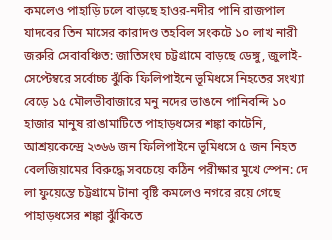কমলেও পাহাড়ি ঢলে বাড়ছে হাওর-নদীর পানি রাজপাল যাদবের তিন মাসের কারাদণ্ড তহবিল সংকটে ১০ লাখ নারী জরুরি সেবাবঞ্চিত: জাতিসংঘ চট্টগ্রামে বাড়ছে ডেঙ্গু, জুলাই-সেপ্টেম্বরে সর্বোচ্চ ঝুঁকি ফিলিপাইনে ভূমিধসে নিহতের সংখ্যা বেড়ে ১৫ মৌলভীবাজারে মনু নদের ভাঙনে পানিবন্দি ১০ হাজার মানুষ রাঙামাটিতে পাহাড়ধসের শঙ্কা কাটেনি, আশ্রয়কেন্দ্রে ২৩৬৬ জন ফিলিপাইনে ভূমিধসে ৫ জন নিহত বেলজিয়ামের বিরুদ্ধে সবচেয়ে কঠিন পরীক্ষার মুখে স্পেন: দে লা ফুয়েন্তে চট্টগ্রামে টানা বৃষ্টি কমলেও নগরে রয়ে গেছে পাহাড়ধসের শঙ্কা ঝুঁকিতে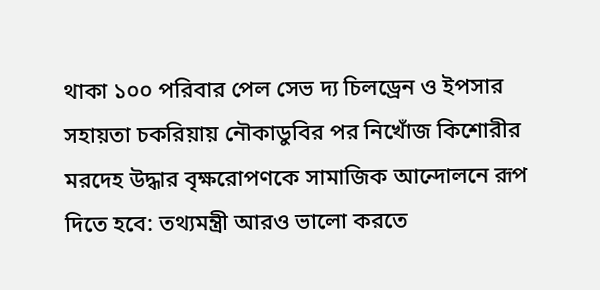থাকা ১০০ পরিবার পেল সেভ দ্য চিলড্রেন ও ইপসার সহায়তা চকরিয়ায় নৌকাডুবির পর নিখোঁজ কিশোরীর মরদেহ উদ্ধার বৃক্ষরোপণকে সামাজিক আন্দোলনে রূপ দিতে হবে: তথ্যমন্ত্রী আরও ভালো করতে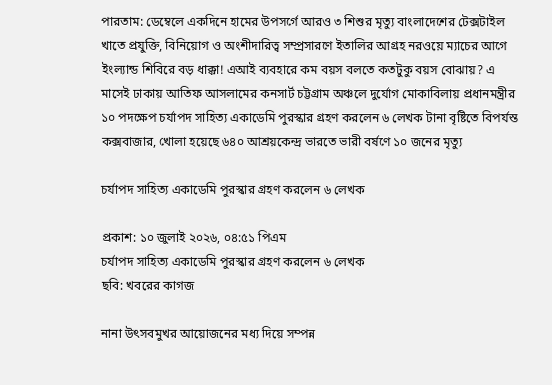পারতাম: ডেম্বেলে একদিনে হামের উপসর্গে আরও ৩ শিশুর মৃত্যু বাংলাদেশের টেক্সটাইল খাতে প্রযুক্তি, বিনিয়োগ ও অংশীদারিত্ব সম্প্রসারণে ইতালির আগ্রহ নরওয়ে ম্যাচের আগে ইংল্যান্ড শিবিরে বড় ধাক্কা! এআই ব্যবহারে কম বয়স বলতে কতটুকু বয়স বোঝায়? এ মাসেই ঢাকায় আতিফ আসলামের কনসার্ট চট্টগ্রাম অঞ্চলে দুর্যোগ মোকাবিলায় প্রধানমন্ত্রীর ১০ পদক্ষেপ চর্যাপদ সাহিত্য একাডেমি পুরস্কার গ্রহণ করলেন ৬ লেখক টানা বৃষ্টিতে বিপর্যস্ত কক্সবাজার, খোলা হয়েছে ৬৪০ আশ্রয়কেন্দ্র ভারতে ভারী বর্ষণে ১০ জনের মৃত্যু

চর্যাপদ সাহিত্য একাডেমি পুরস্কার গ্রহণ করলেন ৬ লেখক

প্রকাশ: ১০ জুলাই ২০২৬, ০৪:৫১ পিএম
চর্যাপদ সাহিত্য একাডেমি পুরস্কার গ্রহণ করলেন ৬ লেখক
ছবি: খবরের কাগজ

নানা উৎসবমুখর আয়োজনের মধ্য দিয়ে সম্পন্ন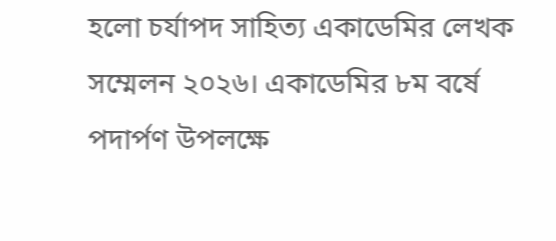হলো চর্যাপদ সাহিত্য একাডেমির লেখক সম্মেলন ২০২৬। একাডেমির ৮ম বর্ষে পদার্পণ উপলক্ষে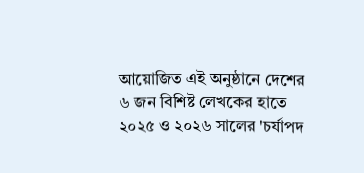আয়োজিত এই অনুষ্ঠানে দেশের ৬ জন বিশিষ্ট লেখকের হাতে ২০২৫ ও ২০২৬ সালের 'চর্যাপদ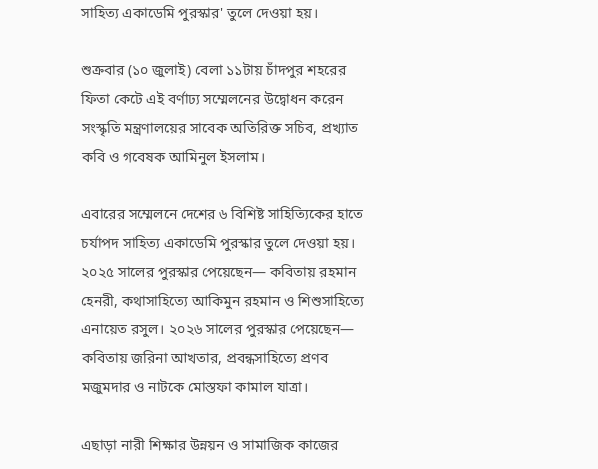সাহিত্য একাডেমি পুরস্কার' তুলে দেওয়া হয়।

শুক্রবার (১০ জুলাই) বেলা ১১টায় চাঁদপুর শহরের ফিতা কেটে এই বর্ণাঢ্য সম্মেলনের উদ্বোধন করেন সংস্কৃতি মন্ত্রণালয়ের সাবেক অতিরিক্ত সচিব, প্রখ্যাত কবি ও গবেষক আমিনুল ইসলাম।

এবারের সম্মেলনে দেশের ৬ বিশিষ্ট সাহিত্যিকের হাতে চর্যাপদ সাহিত্য একাডেমি পুরস্কার তুলে দেওয়া হয়। ২০২৫ সালের পুরস্কার পেয়েছেন— কবিতায় রহমান হেনরী, কথাসাহিত্যে আকিমুন রহমান ও শিশুসাহিত্যে এনায়েত রসুল। ২০২৬ সালের পুরস্কার পেয়েছেন— কবিতায় জরিনা আখতার, প্রবন্ধসাহিত্যে প্রণব মজুমদার ও নাটকে মোস্তফা কামাল যাত্রা।

এছাড়া নারী শিক্ষার উন্নয়ন ও সামাজিক কাজের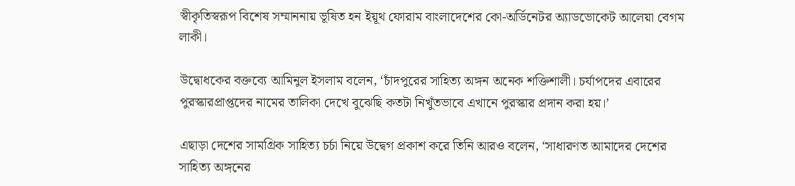স্বীকৃতিস্বরূপ বিশেষ সম্মাননায় ভূষিত হন ইয়ূথ ফোরাম বাংলাদেশের কো-অর্ডিনেটর অ্যাডভোকেট আলেয়া বেগম লাকী।

উদ্বোধকের বক্তব্যে আমিনুল ইসলাম বলেন, ‘চাঁদপুরের সাহিত্য অঙ্গন অনেক শক্তিশালী। চর্যাপদের এবারের পুরস্কারপ্রাপ্তদের নামের তালিকা দেখে বুঝেছি কতটা নিখুঁতভাবে এখানে পুরস্কার প্রদান করা হয়।’

এছাড়া দেশের সামগ্রিক সাহিত্য চর্চা নিয়ে উদ্বেগ প্রকাশ করে তিনি আরও বলেন, ‘সাধারণত আমাদের দেশের সাহিত্য অঙ্গনের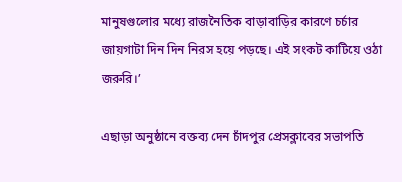মানুষগুলোর মধ্যে রাজনৈতিক বাড়াবাড়ির কারণে চর্চার জায়গাটা দিন দিন নিরস হয়ে পড়ছে। এই সংকট কাটিয়ে ওঠা জরুরি।’

এছাড়া অনুষ্ঠানে বক্তব্য দেন চাঁদপুর প্রেসক্লাবের সভাপতি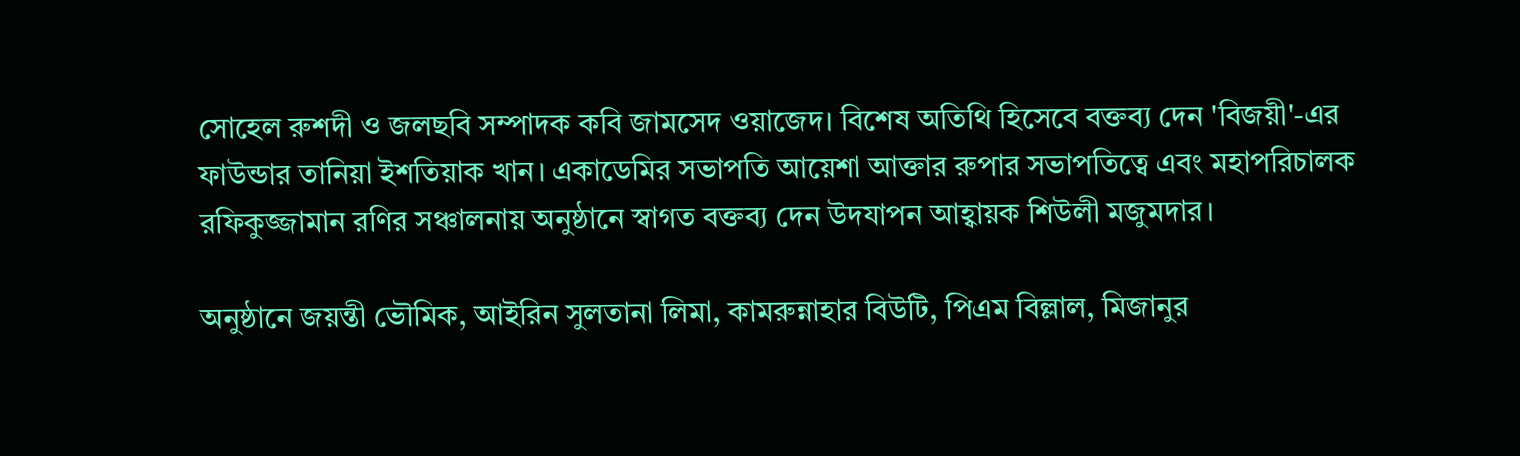সোহেল রুশদী ও জলছবি সম্পাদক কবি জামসেদ ওয়াজেদ। বিশেষ অতিথি হিসেবে বক্তব্য দেন 'বিজয়ী'-এর ফাউন্ডার তানিয়া ইশতিয়াক খান। একাডেমির সভাপতি আয়েশা আক্তার রুপার সভাপতিত্বে এবং মহাপরিচালক রফিকুজ্জামান রণির সঞ্চালনায় অনুষ্ঠানে স্বাগত বক্তব্য দেন উদযাপন আহ্বায়ক শিউলী মজুমদার।

অনুষ্ঠানে জয়ন্তী ভৌমিক, আইরিন সুলতানা লিমা, কামরুন্নাহার বিউটি, পিএম বিল্লাল, মিজানুর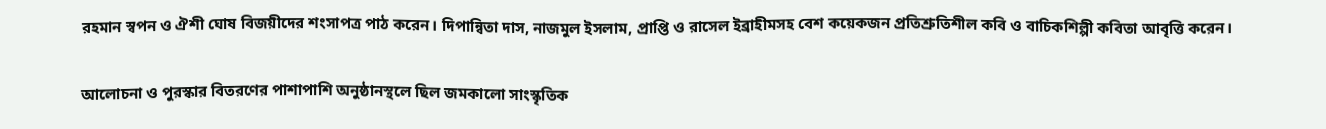রহমান স্বপন ও ঐশী ঘোষ বিজয়ীদের শংসাপত্র পাঠ করেন। দিপান্বিতা দাস, নাজমুল ইসলাম, প্রাপ্তি ও রাসেল ইব্রাহীমসহ বেশ কয়েকজন প্রতিশ্রুতিশীল কবি ও বাচিকশিল্পী কবিতা আবৃত্তি করেন।

আলোচনা ও পুরস্কার বিতরণের পাশাপাশি অনুষ্ঠানস্থলে ছিল জমকালো সাংস্কৃতিক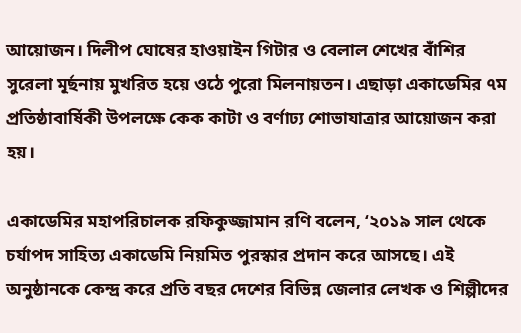আয়োজন। দিলীপ ঘোষের হাওয়াইন গিটার ও বেলাল শেখের বাঁশির সুরেলা মূর্ছনায় মুখরিত হয়ে ওঠে পুরো মিলনায়তন। এছাড়া একাডেমির ৭ম প্রতিষ্ঠাবার্ষিকী উপলক্ষে কেক কাটা ও বর্ণাঢ্য শোভাযাত্রার আয়োজন করা হয়।

একাডেমির মহাপরিচালক রফিকুজ্জামান রণি বলেন, ‘২০১৯ সাল থেকে চর্যাপদ সাহিত্য একাডেমি নিয়মিত পুরস্কার প্রদান করে আসছে। এই অনুষ্ঠানকে কেন্দ্র করে প্রতি বছর দেশের বিভিন্ন জেলার লেখক ও শিল্পীদের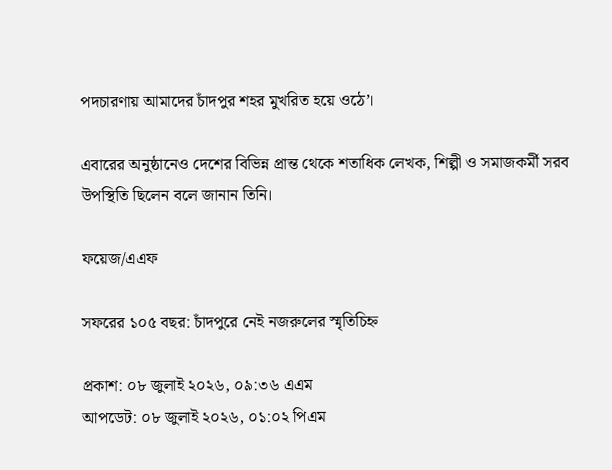পদচারণায় আমাদের চাঁদপুর শহর মুখরিত হয়ে ওঠে’।

এবারের অনুষ্ঠানেও দেশের বিভিন্ন প্রান্ত থেকে শতাধিক লেখক, শিল্পী ও সমাজকর্মী সরব উপস্থিতি ছিলেন বলে জানান তিনি।

ফয়েজ/এএফ

সফরের ১০৫ বছর: চাঁদপুরে নেই নজরুলের স্মৃতিচিহ্ন

প্রকাশ: ০৮ জুলাই ২০২৬, ০৯:৩৬ এএম
আপডেট: ০৮ জুলাই ২০২৬, ০১:০২ পিএম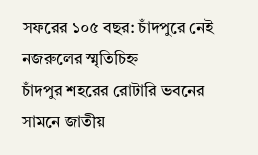সফরের ১০৫ বছর: চাঁদপুরে নেই নজরুলের স্মৃতিচিহ্ন
চাঁদপুর শহরের রোটারি ভবনের সামনে জাতীয়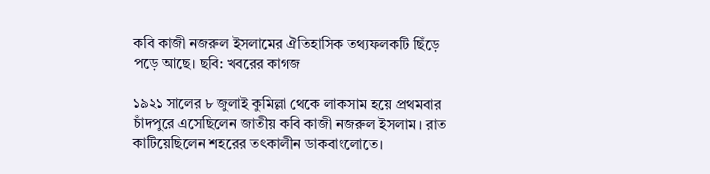কবি কাজী নজরুল ইসলামের ঐতিহাসিক তথ্যফলকটি ছিঁড়ে পড়ে আছে। ছবি: খবরের কাগজ

১৯২১ সালের ৮ জুলাই কুমিল্লা থেকে লাকসাম হয়ে প্রথমবার চাঁদপুরে এসেছিলেন জাতীয় কবি কাজী নজরুল ইসলাম। রাত কাটিয়েছিলেন শহরের তৎকালীন ডাকবাংলোতে।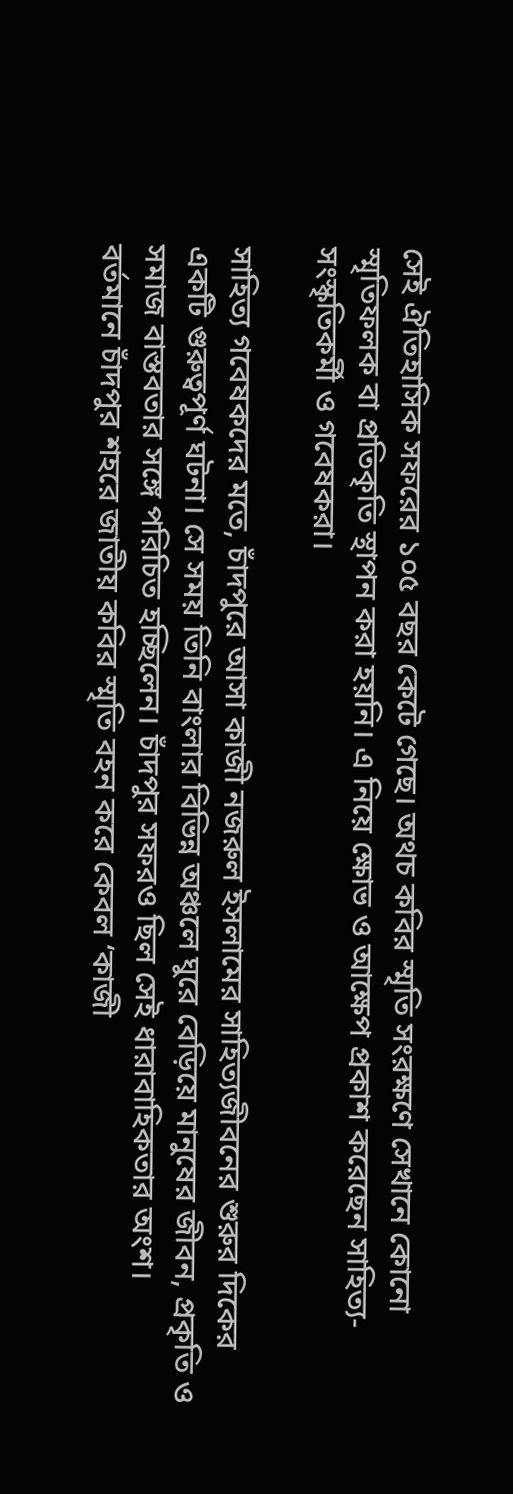সেই ঐতিহাসিক সফরের ১০৫ বছর কেটে গেছে। অথচ কবির স্মৃতি সংরক্ষণে সেখানে কোনো স্মৃতিফলক বা প্রতিকৃতি স্থাপন করা হয়নি। এ নিয়ে ক্ষোভ ও আক্ষেপ প্রকাশ করেছেন সাহিত্য-সংস্কৃতিকর্মী ও গবেষকরা।

সাহিত্য গবেষকদের মতে, চাঁদপুরে আসা কাজী নজরুল ইসলামের সাহিত্যজীবনের শুরুর দিকের একটি গুরুত্বপূর্ণ ঘটনা। সে সময় তিনি বাংলার বিভিন্ন অঞ্চলে ঘুরে বেড়িয়ে মানুষের জীবন, প্রকৃতি ও সমাজ বাস্তবতার সঙ্গে পরিচিত হচ্ছিলেন। চাঁদপুর সফরও ছিল সেই ধারাবাহিকতার অংশ।
বর্তমানে চাঁদপুর শহরে জাতীয় কবির স্মৃতি বহন করে কেবল ‘কাজী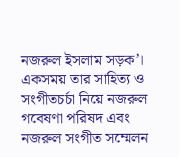নজরুল ইসলাম সড়ক’। একসময় তার সাহিত্য ও সংগীতচর্চা নিয়ে নজরুল গবেষণা পরিষদ এবং নজরুল সংগীত সম্মেলন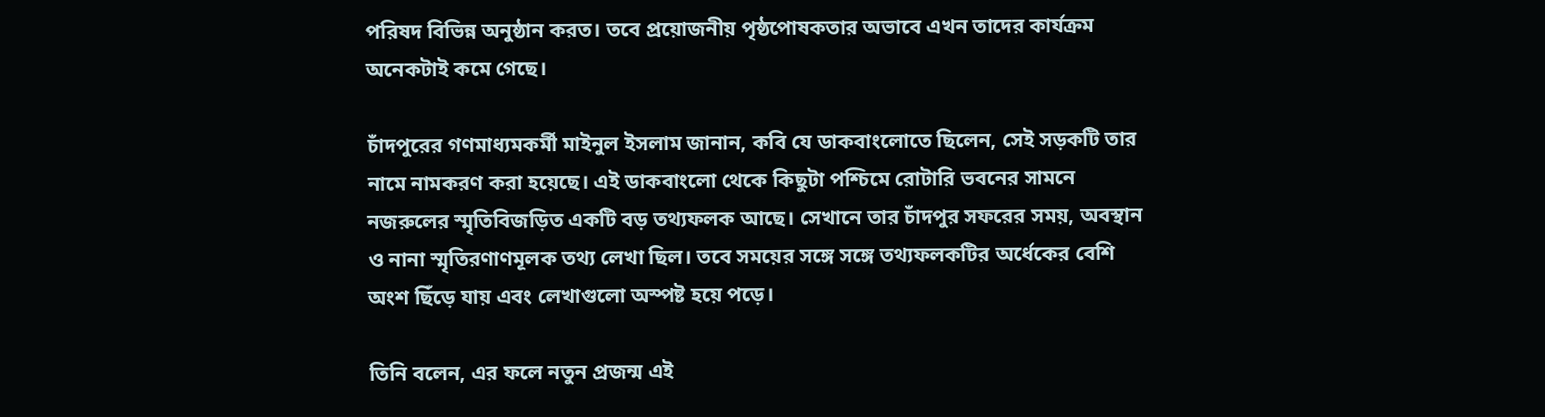পরিষদ বিভিন্ন অনুষ্ঠান করত। তবে প্রয়োজনীয় পৃষ্ঠপোষকতার অভাবে এখন তাদের কার্যক্রম অনেকটাই কমে গেছে।

চাঁদপুরের গণমাধ্যমকর্মী মাইনুল ইসলাম জানান, কবি যে ডাকবাংলোতে ছিলেন, সেই সড়কটি তার নামে নামকরণ করা হয়েছে। এই ডাকবাংলো থেকে কিছুটা পশ্চিমে রোটারি ভবনের সামনে নজরুলের স্মৃতিবিজড়িত একটি বড় তথ্যফলক আছে। সেখানে তার চাঁদপুর সফরের সময়, অবস্থান ও নানা স্মৃতিরণাণমূলক তথ্য লেখা ছিল। তবে সময়ের সঙ্গে সঙ্গে তথ্যফলকটির অর্ধেকের বেশি অংশ ছিঁড়ে যায় এবং লেখাগুলো অস্পষ্ট হয়ে পড়ে।

তিনি বলেন, এর ফলে নতুন প্রজন্ম এই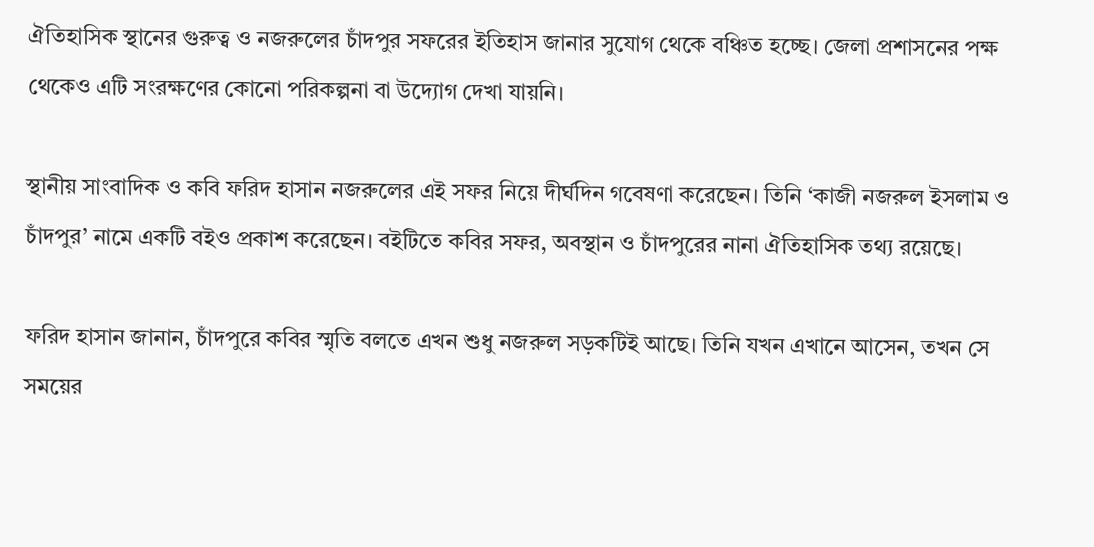ঐতিহাসিক স্থানের গুরুত্ব ও নজরুলের চাঁদপুর সফরের ইতিহাস জানার সুযোগ থেকে বঞ্চিত হচ্ছে। জেলা প্রশাসনের পক্ষ থেকেও এটি সংরক্ষণের কোনো পরিকল্পনা বা উদ্যোগ দেখা যায়নি।

স্থানীয় সাংবাদিক ও কবি ফরিদ হাসান নজরুলের এই সফর নিয়ে দীর্ঘদিন গবেষণা করেছেন। তিনি ‘কাজী নজরুল ইসলাম ও চাঁদপুর’ নামে একটি বইও প্রকাশ করেছেন। বইটিতে কবির সফর, অবস্থান ও চাঁদপুরের নানা ঐতিহাসিক তথ্য রয়েছে।

ফরিদ হাসান জানান, চাঁদপুরে কবির স্মৃতি বলতে এখন শুধু নজরুল সড়কটিই আছে। তিনি যখন এখানে আসেন, তখন সে সময়ের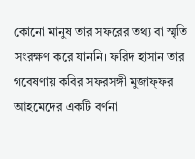কোনো মানুষ তার সফরের তথ্য বা স্মৃতি সংরক্ষণ করে যাননি। ফরিদ হাসান তার গবেষণায় কবির সফরসঙ্গী মুজাফ্ফর আহমেদের একটি বর্ণনা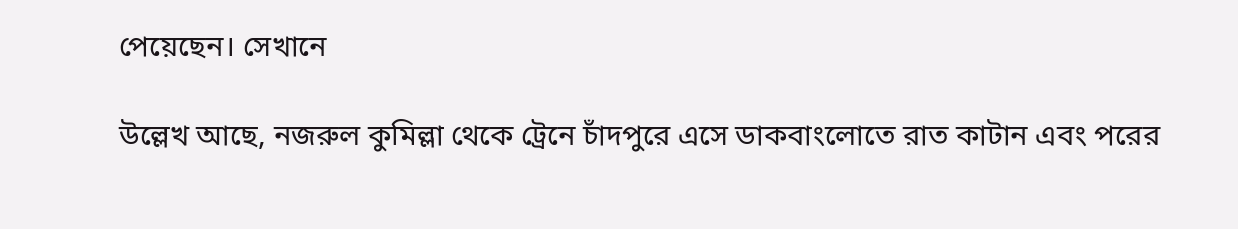পেয়েছেন। সেখানে

উল্লেখ আছে, নজরুল কুমিল্লা থেকে ট্রেনে চাঁদপুরে এসে ডাকবাংলোতে রাত কাটান এবং পরের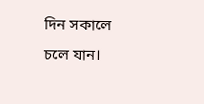দিন সকালে চলে যান।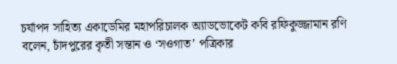চর্যাপদ সাহিত্য একাডেমির মহাপরিচালক অ্যাডভোকেট কবি রফিকুজ্জামান রণি বলেন, চাঁদপুরের কৃতী সন্তান ও ‘সওগাত’ পত্রিকার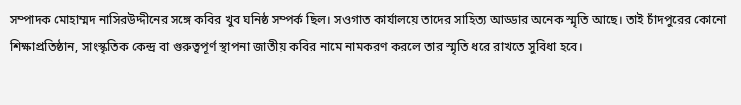সম্পাদক মোহাম্মদ নাসিরউদ্দীনের সঙ্গে কবির খুব ঘনিষ্ঠ সম্পর্ক ছিল। সওগাত কার্যালয়ে তাদের সাহিত্য আড্ডার অনেক স্মৃতি আছে। তাই চাঁদপুরের কোনো শিক্ষাপ্রতিষ্ঠান, সাংস্কৃতিক কেন্দ্র বা গুরুত্বপূর্ণ স্থাপনা জাতীয় কবির নামে নামকরণ করলে তার স্মৃতি ধরে রাখতে সুবিধা হবে।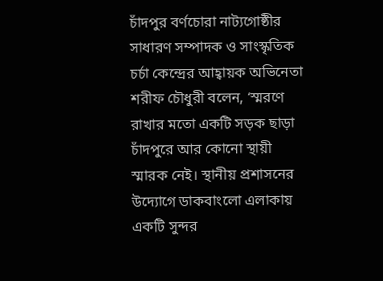চাঁদপুর বর্ণচোরা নাট্যগোষ্ঠীর সাধারণ সম্পাদক ও সাংস্কৃতিক চর্চা কেন্দ্রের আহ্বায়ক অভিনেতা শরীফ চৌধুরী বলেন, ‘স্মরণে রাখার মতো একটি সড়ক ছাড়া চাঁদপুরে আর কোনো স্থায়ী স্মারক নেই। স্থানীয় প্রশাসনের উদ্যোগে ডাকবাংলো এলাকায় একটি সুন্দর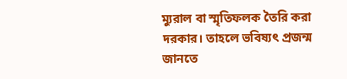ম্যুরাল বা স্মৃতিফলক তৈরি করা দরকার। তাহলে ভবিষ্যৎ প্রজন্ম জানতে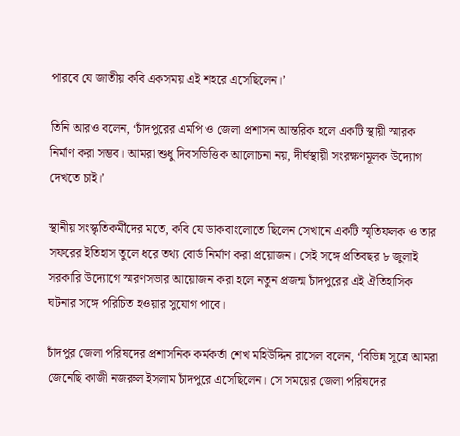পারবে যে জাতীয় কবি একসময় এই শহরে এসেছিলেন।’

তিনি আরও বলেন, ‘চাঁদপুরের এমপি ও জেলা প্রশাসন আন্তরিক হলে একটি স্থায়ী স্মারক নির্মাণ করা সম্ভব। আমরা শুধু দিবসভিত্তিক আলোচনা নয়, দীর্ঘস্থায়ী সংরক্ষণমূলক উদ্যোগ দেখতে চাই।’

স্থানীয় সংস্কৃতিকর্মীদের মতে, কবি যে ডাকবাংলোতে ছিলেন সেখানে একটি স্মৃতিফলক ও তার সফরের ইতিহাস তুলে ধরে তথ্য বোর্ড নির্মাণ করা প্রয়োজন। সেই সঙ্গে প্রতিবছর ৮ জুলাই সরকারি উদ্যোগে স্মরণসভার আয়োজন করা হলে নতুন প্রজন্ম চাঁদপুরের এই ঐতিহাসিক ঘটনার সঙ্গে পরিচিত হওয়ার সুযোগ পাবে।

চাঁদপুর জেলা পরিষদের প্রশাসনিক কর্মকর্তা শেখ মহিউদ্দিন রাসেল বলেন, ‘বিভিন্ন সূত্রে আমরা জেনেছি কাজী নজরুল ইসলাম চাঁদপুরে এসেছিলেন। সে সময়ের জেলা পরিষদের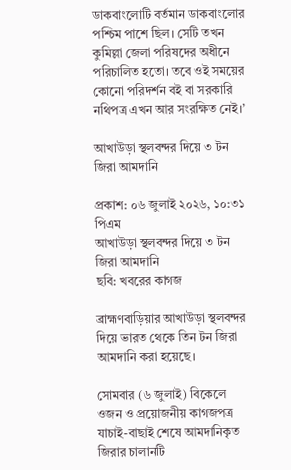ডাকবাংলোটি বর্তমান ডাকবাংলোর পশ্চিম পাশে ছিল। সেটি তখন কুমিল্লা জেলা পরিষদের অধীনে পরিচালিত হতো। তবে ওই সময়ের কোনো পরিদর্শন বই বা সরকারি নথিপত্র এখন আর সংরক্ষিত নেই।’

আখাউড়া স্থলবন্দর দিয়ে ৩ টন জিরা আমদানি

প্রকাশ: ০৬ জুলাই ২০২৬, ১০:৩১ পিএম
আখাউড়া স্থলবন্দর দিয়ে ৩ টন জিরা আমদানি
ছবি: খবরের কাগজ

ব্রাহ্মণবাড়িয়ার আখাউড়া স্থলবন্দর দিয়ে ভারত থেকে তিন টন জিরা আমদানি করা হয়েছে।

সোমবার (৬ জুলাই) বিকেলে ওজন ও প্রয়োজনীয় কাগজপত্র যাচাই-বাছাই শেষে আমদানিকৃত জিরার চালানটি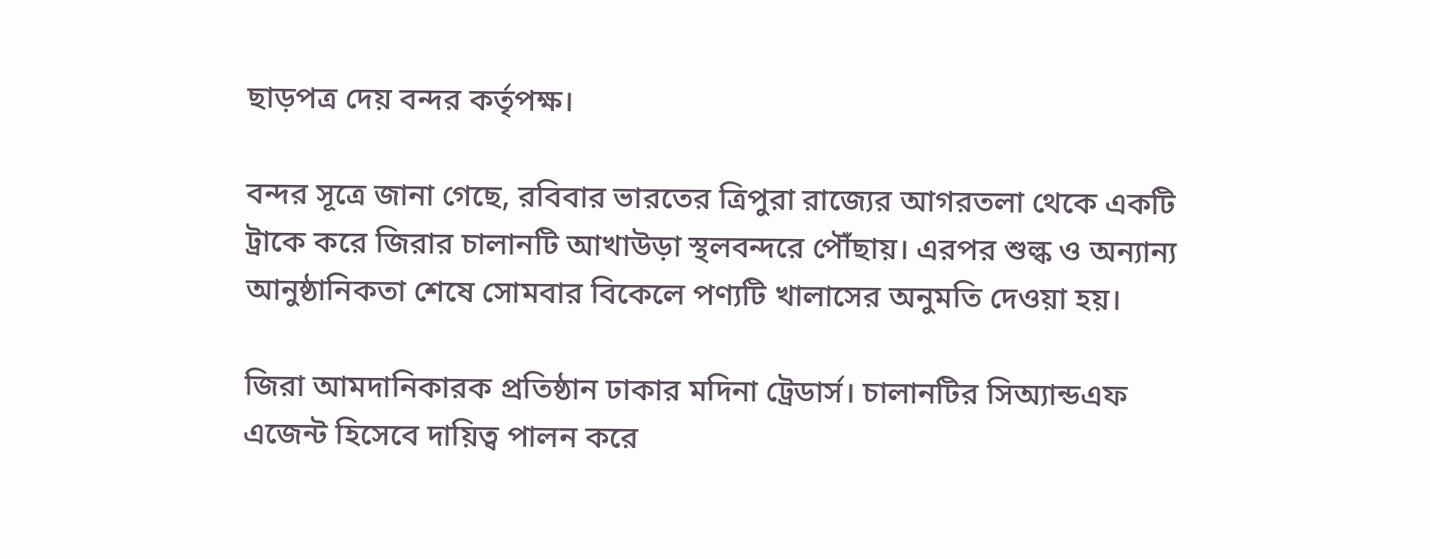ছাড়পত্র দেয় বন্দর কর্তৃপক্ষ।

বন্দর সূত্রে জানা গেছে, রবিবার ভারতের ত্রিপুরা রাজ্যের আগরতলা থেকে একটি ট্রাকে করে জিরার চালানটি আখাউড়া স্থলবন্দরে পৌঁছায়। এরপর শুল্ক ও অন্যান্য আনুষ্ঠানিকতা শেষে সোমবার বিকেলে পণ্যটি খালাসের অনুমতি দেওয়া হয়।

জিরা আমদানিকারক প্রতিষ্ঠান ঢাকার মদিনা ট্রেডার্স। চালানটির সিঅ্যান্ডএফ এজেন্ট হিসেবে দায়িত্ব পালন করে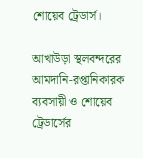শোয়েব ট্রেডার্স।

আখাউড়া স্থলবন্দরের আমদানি-রপ্তানিকারক ব্যবসায়ী ও শোয়েব ট্রেডার্সের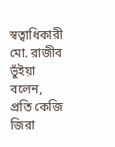স্বত্বাধিকারী মো. রাজীব ভুঁইয়া বলেন, প্রতি কেজি জিরা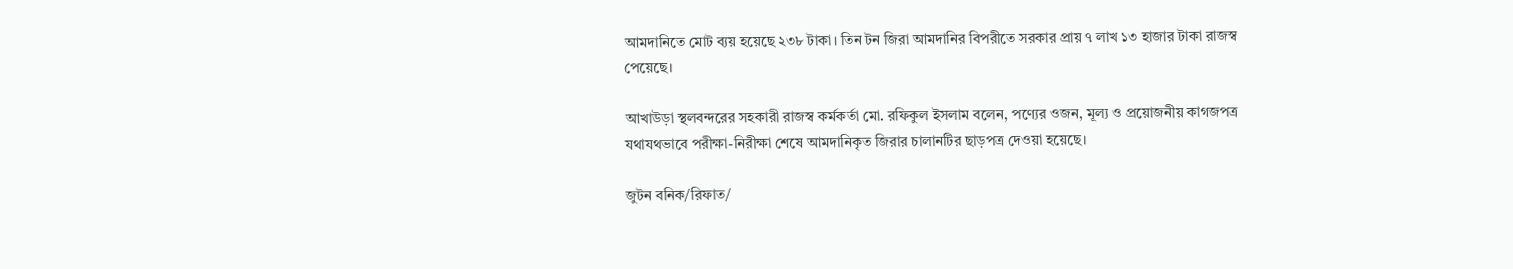আমদানিতে মোট ব্যয় হয়েছে ২৩৮ টাকা। তিন টন জিরা আমদানির বিপরীতে সরকার প্রায় ৭ লাখ ১৩ হাজার টাকা রাজস্ব পেয়েছে।

আখাউড়া স্থলবন্দরের সহকারী রাজস্ব কর্মকর্তা মো. রফিকুল ইসলাম বলেন, পণ্যের ওজন, মূল্য ও প্রয়োজনীয় কাগজপত্র যথাযথভাবে পরীক্ষা-নিরীক্ষা শেষে আমদানিকৃত জিরার চালানটির ছাড়পত্র দেওয়া হয়েছে।

জুটন বনিক/রিফাত/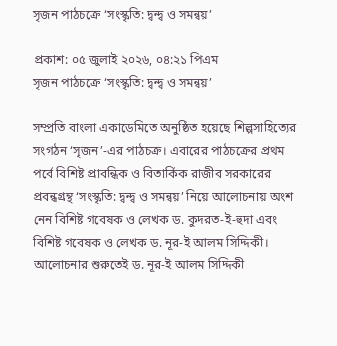সৃজন পাঠচক্রে ‘সংস্কৃতি: দ্বন্দ্ব ও সমন্বয়’

প্রকাশ: ০৫ জুলাই ২০২৬, ০৪:২১ পিএম
সৃজন পাঠচক্রে ‘সংস্কৃতি: দ্বন্দ্ব ও সমন্বয়’

সম্প্রতি বাংলা একাডেমিতে অনুষ্ঠিত হয়েছে শিল্পসাহিত্যের সংগঠন ‘সৃজন’-এর পাঠচক্র। এবারের পাঠচক্রের প্রথম পর্বে বিশিষ্ট প্রাবন্ধিক ও বিতার্কিক রাজীব সরকারের প্রবন্ধগ্রন্থ ‘সংস্কৃতি: দ্বন্দ্ব ও সমন্বয়’ নিয়ে আলোচনায় অংশ নেন বিশিষ্ট গবেষক ও লেখক ড. কুদরত-ই-হুদা এবং বিশিষ্ট গবেষক ও লেখক ড. নূর-ই আলম সিদ্দিকী। আলোচনার শুরুতেই ড. নূর-ই আলম সিদ্দিকী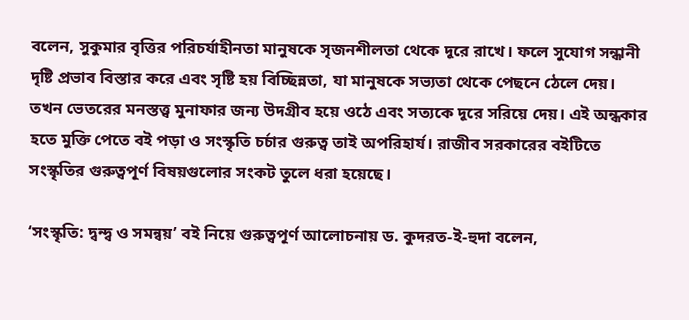বলেন, সুকুমার বৃত্তির পরিচর্যাহীনতা মানুষকে সৃজনশীলতা থেকে দূরে রাখে। ফলে সুযোগ সন্ধানী দৃষ্টি প্রভাব বিস্তার করে এবং সৃষ্টি হয় বিচ্ছিন্নতা, যা মানুষকে সভ্যতা থেকে পেছনে ঠেলে দেয়। তখন ভেতরের মনস্তত্ত্ব মুনাফার জন্য উদগ্রীব হয়ে ওঠে এবং সত্যকে দূরে সরিয়ে দেয়। এই অন্ধকার হতে মুক্তি পেতে বই পড়া ও সংস্কৃতি চর্চার গুরুত্ব তাই অপরিহার্য। রাজীব সরকারের বইটিতে সংস্কৃতির গুরুত্বপূর্ণ বিষয়গুলোর সংকট তুলে ধরা হয়েছে।

‘সংস্কৃতি: দ্বন্দ্ব ও সমন্বয়’ বই নিয়ে গুরুত্বপূর্ণ আলোচনায় ড. কুদরত-ই-হুদা বলেন,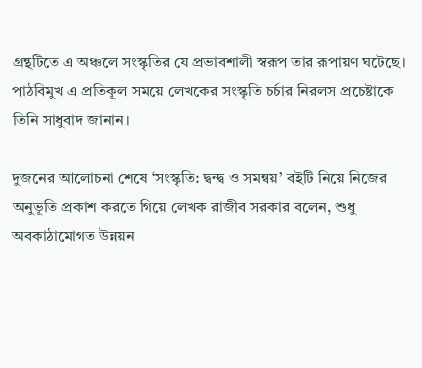গ্রন্থটিতে এ অঞ্চলে সংস্কৃতির যে প্রভাবশালী স্বরূপ তার রূপায়ণ ঘটেছে। পাঠবিমুখ এ প্রতিকূল সময়ে লেখকের সংস্কৃতি চর্চার নিরলস প্রচেষ্টাকে তিনি সাধুবাদ জানান।

দুজনের আলোচনা শেষে ‘সংস্কৃতি: দ্বন্দ্ব ও সমন্বয়’ বইটি নিয়ে নিজের অনুভূতি প্রকাশ করতে গিয়ে লেখক রাজীব সরকার বলেন, শুধু অবকাঠামোগত উন্নয়ন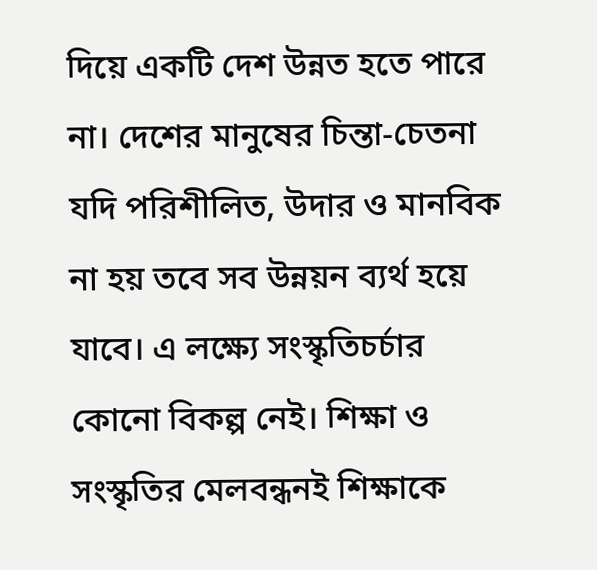দিয়ে একটি দেশ উন্নত হতে পারে না। দেশের মানুষের চিন্তা-চেতনা যদি পরিশীলিত, উদার ও মানবিক না হয় তবে সব উন্নয়ন ব্যর্থ হয়ে যাবে। এ লক্ষ্যে সংস্কৃতিচর্চার কোনো বিকল্প নেই। শিক্ষা ও সংস্কৃতির মেলবন্ধনই শিক্ষাকে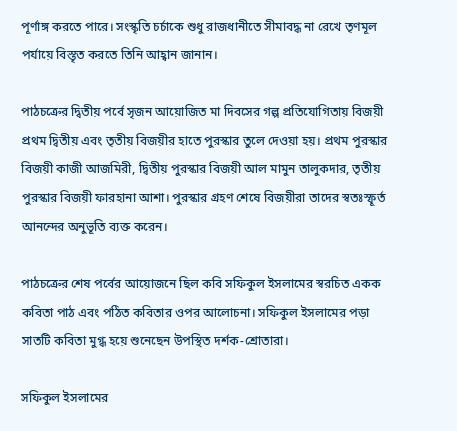পূর্ণাঙ্গ করতে পারে। সংস্কৃতি চর্চাকে শুধু রাজধানীতে সীমাবদ্ধ না রেখে তৃণমূল পর্যায়ে বিস্তৃত করতে তিনি আহ্বান জানান।

পাঠচক্রের দ্বিতীয় পর্বে সৃজন আয়োজিত মা দিবসের গল্প প্রতিযোগিতায় বিজয়ী প্রথম দ্বিতীয় এবং তৃতীয় বিজয়ীর হাতে পুরস্কার তুলে দেওয়া হয়। প্রথম পুরস্কার বিজয়ী কাজী আজমিরী, দ্বিতীয় পুরস্কার বিজয়ী আল মামুন তালুকদার, তৃতীয় পুরস্কার বিজয়ী ফারহানা আশা। পুরস্কার গ্রহণ শেষে বিজয়ীরা তাদের স্বতঃস্ফূর্ত আনন্দের অনুভূতি ব্যক্ত করেন।

পাঠচক্রের শেষ পর্বের আয়োজনে ছিল কবি সফিকুল ইসলামের স্বরচিত একক কবিতা পাঠ এবং পঠিত কবিতার ওপর আলোচনা। সফিকুল ইসলামের পড়া সাতটি কবিতা মুগ্ধ হয়ে শুনেছেন উপস্থিত দর্শক-শ্রোতারা।

সফিকুল ইসলামের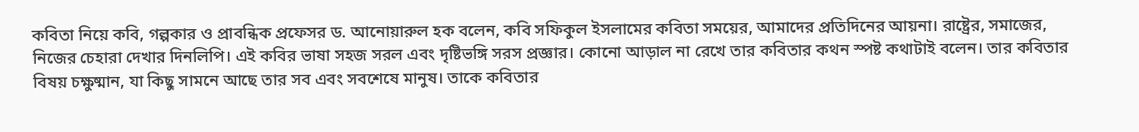কবিতা নিয়ে কবি, গল্পকার ও প্রাবন্ধিক প্রফেসর ড. আনোয়ারুল হক বলেন, কবি সফিকুল ইসলামের কবিতা সময়ের, আমাদের প্রতিদিনের আয়না। রাষ্ট্রের, সমাজের, নিজের চেহারা দেখার দিনলিপি। এই কবির ভাষা সহজ সরল এবং দৃষ্টিভঙ্গি সরস প্রজ্ঞার। কোনো আড়াল না রেখে তার কবিতার কথন স্পষ্ট কথাটাই বলেন। তার কবিতার বিষয় চক্ষুষ্মান, যা কিছু সামনে আছে তার সব এবং সবশেষে মানুষ। তাকে কবিতার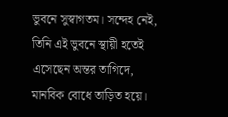ভুবনে সুস্বাগতম। সন্দেহ নেই, তিনি এই ভুবনে স্থায়ী হতেই এসেছেন অন্তর তাগিদে, মানবিক বোধে তাড়িত হয়ে।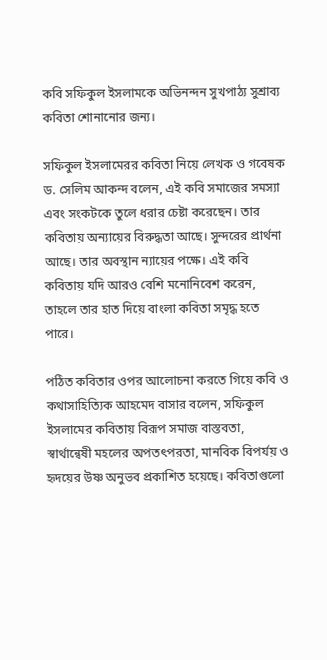কবি সফিকুল ইসলামকে অভিনন্দন সুখপাঠ্য সুশ্রাব্য কবিতা শোনানোর জন্য।

সফিকুল ইসলামেরর কবিতা নিয়ে লেখক ও গবেষক ড. সেলিম আকন্দ বলেন, এই কবি সমাজের সমস্যা এবং সংকটকে তুলে ধরার চেষ্টা করেছেন। তার কবিতায় অন্যায়ের বিরুদ্ধতা আছে। সুন্দরের প্রার্থনা আছে। তার অবস্থান ন্যায়ের পক্ষে। এই কবি কবিতায় যদি আরও বেশি মনোনিবেশ করেন, তাহলে তার হাত দিয়ে বাংলা কবিতা সমৃদ্ধ হতে পারে।

পঠিত কবিতার ওপর আলোচনা করতে গিয়ে কবি ও কথাসাহিত্যিক আহমেদ বাসার বলেন, সফিকুল ইসলামের কবিতায় বিরূপ সমাজ বাস্তবতা, স্বার্থান্বেষী মহলের অপতৎপরতা, মানবিক বিপর্যয় ও হৃদয়ের উষ্ণ অনুভব প্রকাশিত হয়েছে। কবিতাগুলো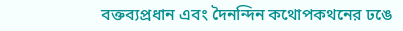বক্তব্যপ্রধান এবং দৈনন্দিন কথোপকথনের ঢঙে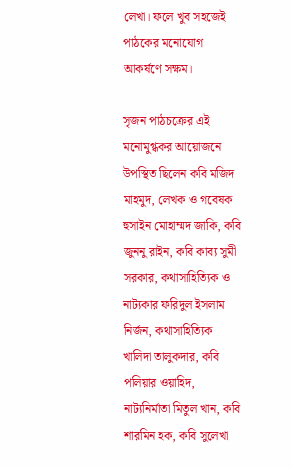লেখা। ফলে খুব সহজেই পাঠকের মনোযোগ আকর্ষণে সক্ষম।

সৃজন পাঠচক্রের এই মনোমুগ্ধকর আয়োজনে উপস্থিত ছিলেন কবি মজিদ মাহমুদ, লেখক ও গবেষক হুসাইন মোহাম্মদ জাকি, কবি জুননু রাইন, কবি কাব্য সুমী সরকার, কথাসাহিত্যিক ও নাট্যকার ফরিদুল ইসলাম নির্জন, কথাসাহিত্যিক খালিদা তালুকদার, কবি পলিয়ার ওয়াহিদ, নাট্যনির্মাতা মিতুল খান, কবি শারমিন হক, কবি সুলেখা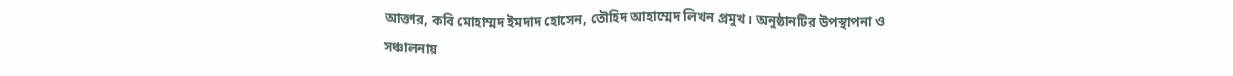আক্তার, কবি মোহাম্মদ ইমদাদ হোসেন, তৌহিদ আহাম্মেদ লিখন প্রমুখ। অনুষ্ঠানটির উপস্থাপনা ও সঞ্চালনায়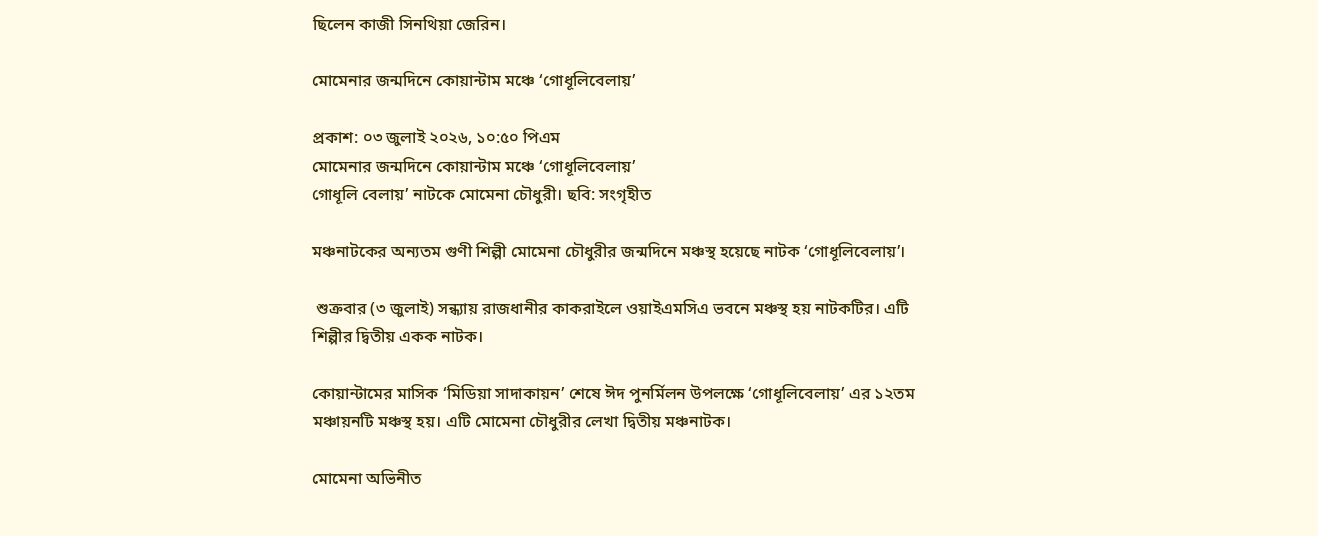ছিলেন কাজী সিনথিয়া জেরিন।

মোমেনার জন্মদিনে কোয়ান্টাম মঞ্চে ‘গোধূলিবেলায়’

প্রকাশ: ০৩ জুলাই ২০২৬, ১০:৫০ পিএম
মোমেনার জন্মদিনে কোয়ান্টাম মঞ্চে ‘গোধূলিবেলায়’
গোধূলি বেলায়’ নাটকে মোমেনা চৌধুরী। ছবি: সংগৃহীত

মঞ্চনাটকের অন্যতম গুণী শিল্পী মোমেনা চৌধুরীর জন্মদিনে মঞ্চস্থ হয়েছে নাটক ‘গোধূলিবেলায়’।

 শুক্রবার (৩ জুলাই) সন্ধ্যায় রাজধানীর কাকরাইলে ওয়াইএমসিএ ভবনে মঞ্চস্থ হয় নাটকটির। এটি শিল্পীর দ্বিতীয় একক নাটক।

কোয়ান্টামের মাসিক ‘মিডিয়া সাদাকায়ন’ শেষে ঈদ পুনর্মিলন উপলক্ষে ‘গোধূলিবেলায়’ এর ১২তম মঞ্চায়নটি মঞ্চস্থ হয়। এটি মোমেনা চৌধুরীর লেখা দ্বিতীয় মঞ্চনাটক।

মোমেনা অভিনীত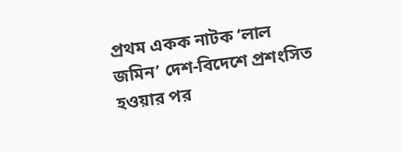প্রথম একক নাটক ‘লাল জমিন’ দেশ-বিদেশে প্রশংসিত হওয়ার পর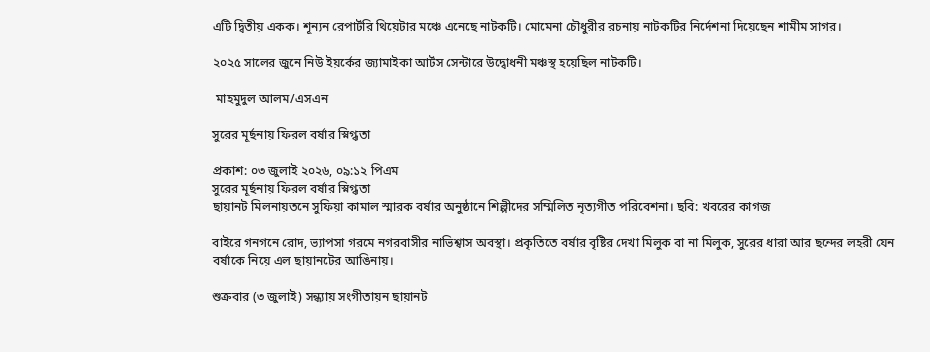এটি দ্বিতীয় একক। শূন্যন রেপার্টরি থিয়েটার মঞ্চে এনেছে নাটকটি। মোমেনা চৌধুরীর রচনায় নাটকটির নির্দেশনা দিয়েছেন শামীম সাগর।

২০২৫ সালের জুনে নিউ ইয়র্কের জ্যামাইকা আর্টস সেন্টারে উদ্বোধনী মঞ্চস্থ হয়েছিল নাটকটি।

 মাহমুদুল আলম/এসএন

সুরের মূর্ছনায় ফিরল বর্ষার স্নিগ্ধতা

প্রকাশ: ০৩ জুলাই ২০২৬, ০৯:১২ পিএম
সুরের মূর্ছনায় ফিরল বর্ষার স্নিগ্ধতা
ছায়ানট মিলনায়তনে সুফিয়া কামাল স্মারক বর্ষার অনুষ্ঠানে শিল্পীদের সম্মিলিত নৃত্যগীত পরিবেশনা। ছবি: খবরের কাগজ

বাইরে গনগনে রোদ, ভ্যাপসা গরমে নগরবাসীর নাভিশ্বাস অবস্থা। প্রকৃতিতে বর্ষার বৃষ্টির দেখা মিলুক বা না মিলুক, সুরের ধারা আর ছন্দের লহরী যেন বর্ষাকে নিয়ে এল ছায়ানটের আঙিনায়।

শুক্রবার (৩ জুলাই) সন্ধ্যায় সংগীতায়ন ছায়ানট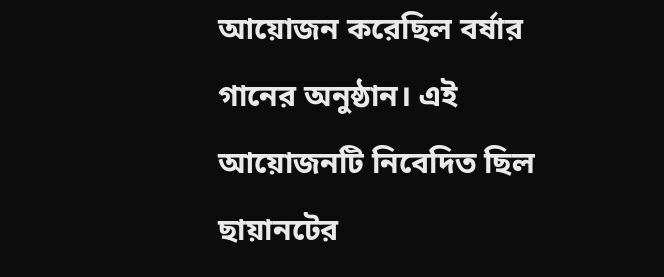আয়োজন করেছিল বর্ষার গানের অনুষ্ঠান। এই আয়োজনটি নিবেদিত ছিল ছায়ানটের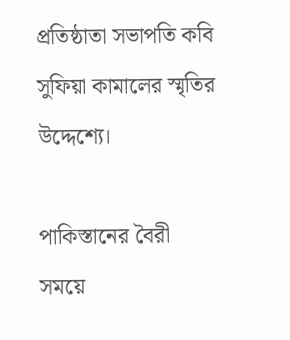প্রতিষ্ঠাতা সভাপতি কবি সুফিয়া কামালের স্মৃতির উদ্দেশ্যে।

পাকিস্তানের বৈরী সময়ে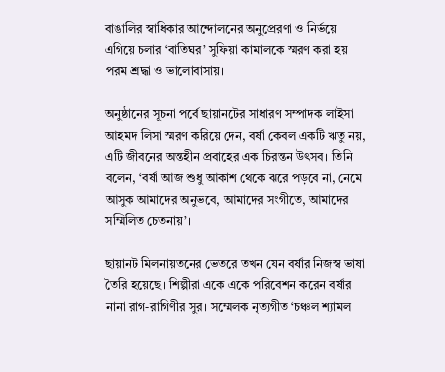বাঙালির স্বাধিকার আন্দোলনের অনুপ্রেরণা ও নির্ভয়ে এগিয়ে চলার ‘বাতিঘর’ সুফিয়া কামালকে স্মরণ করা হয় পরম শ্রদ্ধা ও ভালোবাসায়।

অনুষ্ঠানের সূচনা পর্বে ছায়ানটের সাধারণ সম্পাদক লাইসা আহমদ লিসা স্মরণ করিয়ে দেন, বর্ষা কেবল একটি ঋতু নয়, এটি জীবনের অন্তহীন প্রবাহের এক চিরন্তন উৎসব। তিনি বলেন, ‘বর্ষা আজ শুধু আকাশ থেকে ঝরে পড়বে না, নেমে আসুক আমাদের অনুভবে, আমাদের সংগীতে, আমাদের সম্মিলিত চেতনায়’।

ছায়ানট মিলনায়তনের ভেতরে তখন যেন বর্ষার নিজস্ব ভাষা তৈরি হয়েছে। শিল্পীরা একে একে পরিবেশন করেন বর্ষার নানা রাগ-রাগিণীর সুর। সম্মেলক নৃত্যগীত ‘চঞ্চল শ্যামল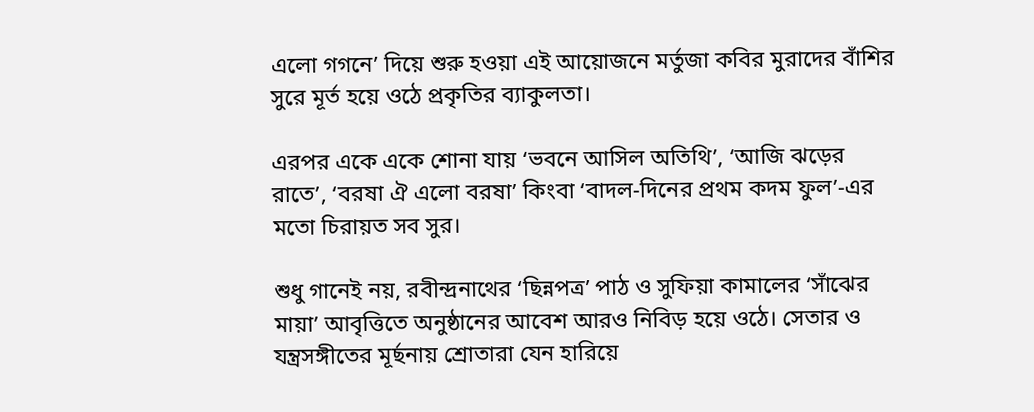এলো গগনে’ দিয়ে শুরু হওয়া এই আয়োজনে মর্তুজা কবির মুরাদের বাঁশির সুরে মূর্ত হয়ে ওঠে প্রকৃতির ব্যাকুলতা।

এরপর একে একে শোনা যায় ‘ভবনে আসিল অতিথি’, ‘আজি ঝড়ের রাতে’, ‘বরষা ঐ এলো বরষা’ কিংবা ‘বাদল-দিনের প্রথম কদম ফুল’-এর মতো চিরায়ত সব সুর।

শুধু গানেই নয়, রবীন্দ্রনাথের ‘ছিন্নপত্র’ পাঠ ও সুফিয়া কামালের ‘সাঁঝের মায়া’ আবৃত্তিতে অনুষ্ঠানের আবেশ আরও নিবিড় হয়ে ওঠে। সেতার ও যন্ত্রসঙ্গীতের মূর্ছনায় শ্রোতারা যেন হারিয়ে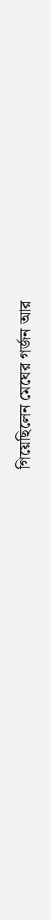গিয়েছিলেন মেঘের গর্জন আর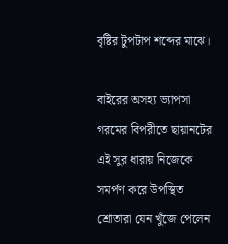বৃষ্টির টুপটাপ শব্দের মাঝে।

বাইরের অসহ্য ভ্যাপসা গরমের বিপরীতে ছায়ানটের এই সুর ধারায় নিজেকে সমর্পণ করে উপস্থিত শ্রোতারা যেন খুঁজে পেলেন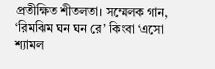প্রতীক্ষিত শীতলতা। সম্মেলক গান, ‘রিমঝিম ঘন ঘন রে’ কিংবা ‘এসো শ্যামল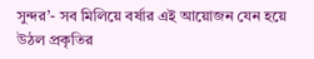সুন্দর’- সব মিলিয়ে বর্ষার এই আয়োজন যেন হয়ে উঠল প্রকৃতির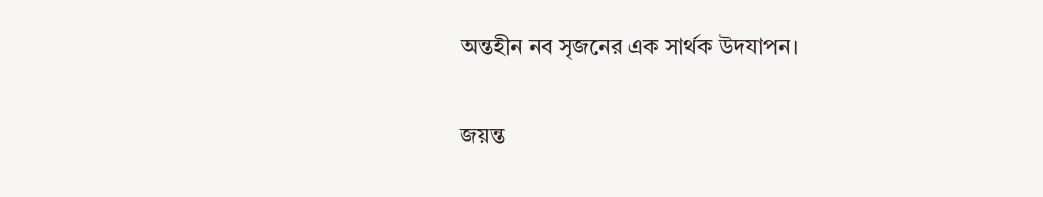অন্তহীন নব সৃজনের এক সার্থক উদযাপন।

জয়ন্ত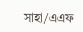সাহা/এএফ